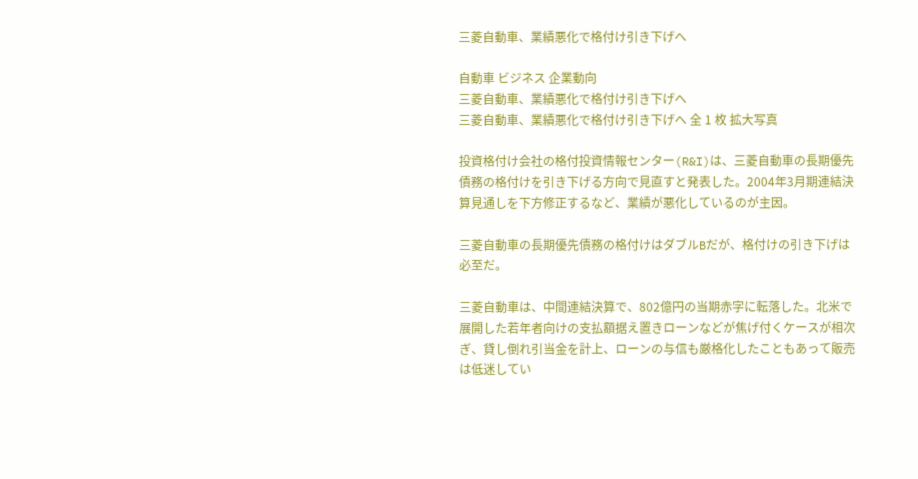三菱自動車、業績悪化で格付け引き下げへ

自動車 ビジネス 企業動向
三菱自動車、業績悪化で格付け引き下げへ
三菱自動車、業績悪化で格付け引き下げへ 全 1 枚 拡大写真

投資格付け会社の格付投資情報センター(R&I)は、三菱自動車の長期優先債務の格付けを引き下げる方向で見直すと発表した。2004年3月期連結決算見通しを下方修正するなど、業績が悪化しているのが主因。

三菱自動車の長期優先債務の格付けはダブルBだが、格付けの引き下げは必至だ。

三菱自動車は、中間連結決算で、802億円の当期赤字に転落した。北米で展開した若年者向けの支払額据え置きローンなどが焦げ付くケースが相次ぎ、貸し倒れ引当金を計上、ローンの与信も厳格化したこともあって販売は低迷してい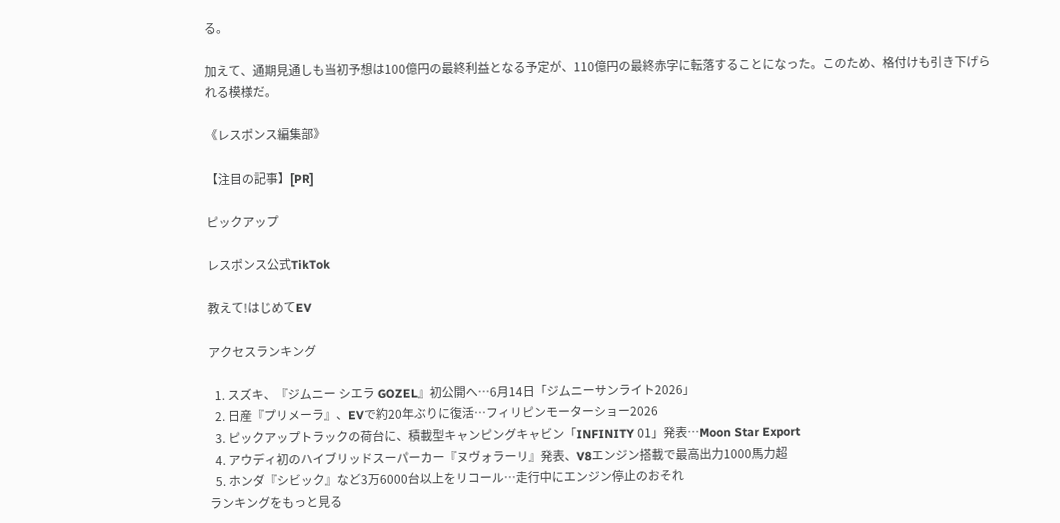る。

加えて、通期見通しも当初予想は100億円の最終利益となる予定が、110億円の最終赤字に転落することになった。このため、格付けも引き下げられる模様だ。

《レスポンス編集部》

【注目の記事】[PR]

ピックアップ

レスポンス公式TikTok

教えて!はじめてEV

アクセスランキング

  1. スズキ、『ジムニー シエラ GOZEL』初公開へ…6月14日「ジムニーサンライト2026」
  2. 日産『プリメーラ』、EVで約20年ぶりに復活…フィリピンモーターショー2026
  3. ピックアップトラックの荷台に、積載型キャンピングキャビン「INFINITY 01」発表…Moon Star Export
  4. アウディ初のハイブリッドスーパーカー『ヌヴォラーリ』発表、V8エンジン搭載で最高出力1000馬力超
  5. ホンダ『シビック』など3万6000台以上をリコール…走行中にエンジン停止のおそれ
ランキングをもっと見る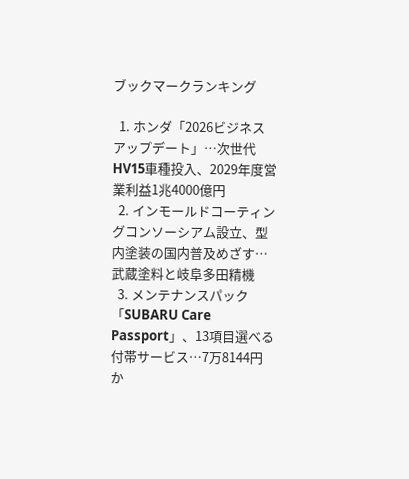ブックマークランキング

  1. ホンダ「2026ビジネスアップデート」…次世代HV15車種投入、2029年度営業利益1兆4000億円
  2. インモールドコーティングコンソーシアム設立、型内塗装の国内普及めざす…武蔵塗料と岐阜多田精機
  3. メンテナンスパック「SUBARU Care Passport」、13項目選べる付帯サービス…7万8144円か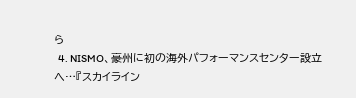ら
  4. NISMO、豪州に初の海外パフォーマンスセンター設立へ…『スカイライン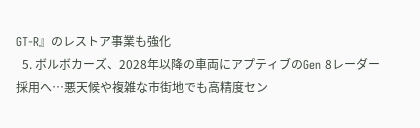GT-R』のレストア事業も強化
  5. ボルボカーズ、2028年以降の車両にアプティブのGen 8レーダー採用へ…悪天候や複雑な市街地でも高精度セン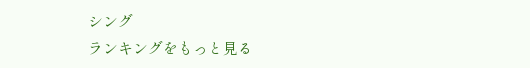シング
ランキングをもっと見る